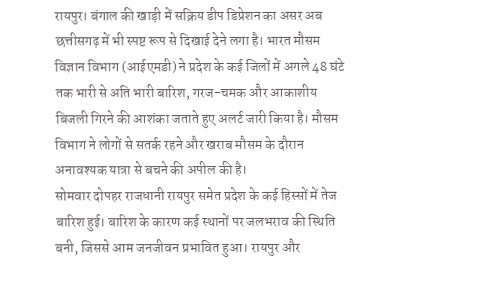रायपुर। बंगाल की खाड़ी में सक्रिय डीप डिप्रेशन का असर अब छत्तीसगढ़ में भी स्पष्ट रूप से दिखाई देने लगा है। भारत मौसम विज्ञान विभाग (आईएमडी) ने प्रदेश के कई जिलों में अगले 48 घंटे तक भारी से अति भारी बारिश, गरज-चमक और आकाशीय बिजली गिरने की आशंका जताते हुए अलर्ट जारी किया है। मौसम विभाग ने लोगों से सतर्क रहने और खराब मौसम के दौरान अनावश्यक यात्रा से बचने की अपील की है।
सोमवार दोपहर राजधानी रायपुर समेत प्रदेश के कई हिस्सों में तेज बारिश हुई। बारिश के कारण कई स्थानों पर जलभराव की स्थिति बनी, जिससे आम जनजीवन प्रभावित हुआ। रायपुर और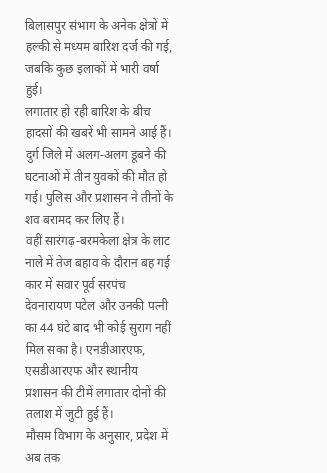बिलासपुर संभाग के अनेक क्षेत्रों में हल्की से मध्यम बारिश दर्ज की गई, जबकि कुछ इलाकों में भारी वर्षा हुई।
लगातार हो रही बारिश के बीच हादसों की खबरें भी सामने आई हैं। दुर्ग जिले में अलग-अलग डूबने की घटनाओं में तीन युवकों की मौत हो गई। पुलिस और प्रशासन ने तीनों के शव बरामद कर लिए हैं।
वहीं सारंगढ़-बरमकेला क्षेत्र के लाट नाले में तेज बहाव के दौरान बह गई कार में सवार पूर्व सरपंच देवनारायण पटेल और उनकी पत्नी का 44 घंटे बाद भी कोई सुराग नहीं मिल सका है। एनडीआरएफ, एसडीआरएफ और स्थानीय प्रशासन की टीमें लगातार दोनों की तलाश में जुटी हुई हैं।
मौसम विभाग के अनुसार, प्रदेश में अब तक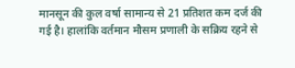मानसून की कुल वर्षा सामान्य से 21 प्रतिशत कम दर्ज की गई है। हालांकि वर्तमान मौसम प्रणाली के सक्रिय रहने से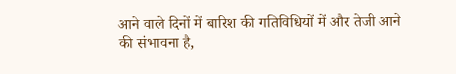आने वाले दिनों में बारिश की गतिविधियों में और तेजी आने की संभावना है,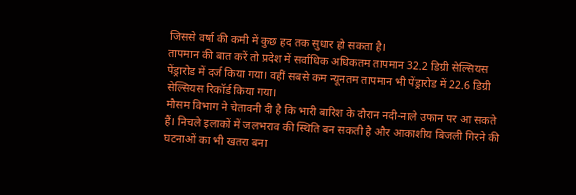जिससे वर्षा की कमी में कुछ हद तक सुधार हो सकता है।
तापमान की बात करें तो प्रदेश में सर्वाधिक अधिकतम तापमान 32.2 डिग्री सेल्सियस पेंड्रारोड में दर्ज किया गया। वहीं सबसे कम न्यूनतम तापमान भी पेंड्रारोड में 22.6 डिग्री सेल्सियस रिकॉर्ड किया गया।
मौसम विभाग ने चेतावनी दी है कि भारी बारिश के दौरान नदी-नाले उफान पर आ सकते हैं। निचले इलाकों में जलभराव की स्थिति बन सकती है और आकाशीय बिजली गिरने की घटनाओं का भी खतरा बना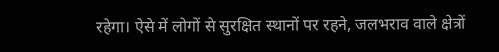रहेगा। ऐसे में लोगों से सुरक्षित स्थानों पर रहने, जलभराव वाले क्षेत्रों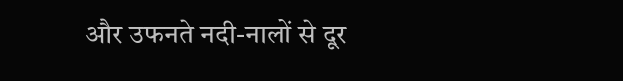और उफनते नदी-नालों से दूर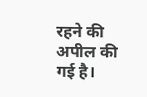रहने की अपील की गई है।